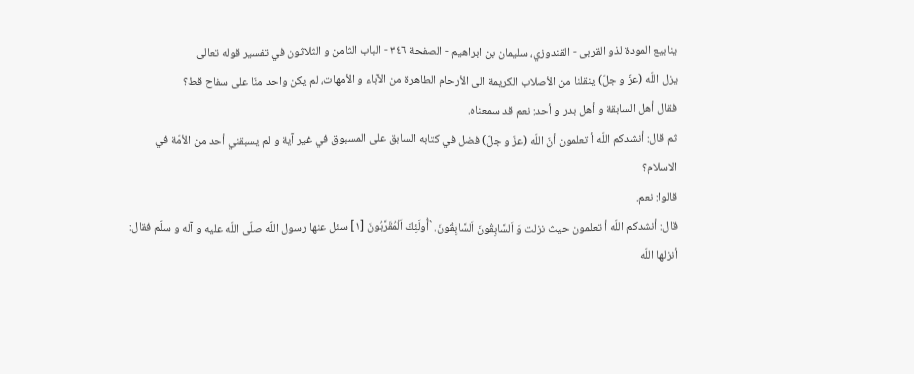ينابيع المودة لذو القربى - القندوزي، سليمان بن ابراهيم - الصفحة ٣٤٦ - الباب الثامن و الثلاثون في تفسير قوله تعالى
يزل اللّه (عزّ و جلّ) ينقلنا من الأصلاب الكريمة الى الأرحام الطاهرة من الآباء و الأمهات، لم يكن واحد منّا على سفاح قط؟
فقال أهل السابقة و أهل بدر و أحد: نعم قد سمعناه.
ثم قال: أنشدكم اللّه أ تعلمون أنّ اللّه (عزّ و جلّ) فضل في كتابه السابق على المسبوق في غير آية و لم يسبقني أحد من الأمّة في الاسلام؟
قالوا: نعم.
قال: أنشدكم اللّه أ تعلمون حيث نزلت وَ اَلسَّابِقُونَ اَلسَّابِقُونَ. `أُولَئِكَ اَلْمُقَرَّبُونَ [١] سئل عنها رسول اللّه صلّى اللّه عليه و آله و سلّم فقال: أنزلها اللّه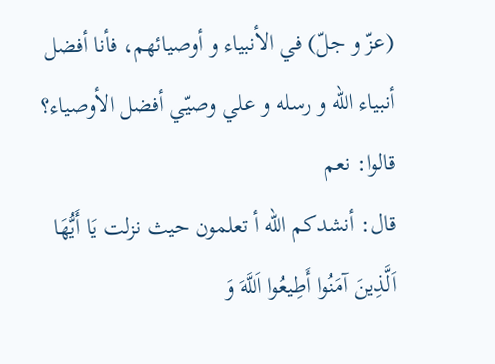(عزّ و جلّ) في الأنبياء و أوصيائهم، فأنا أفضل أنبياء اللّه و رسله و علي وصيّي أفضل الأوصياء؟
قالوا: نعم
قال: أنشدكم اللّه أ تعلمون حيث نزلت يَا أَيُّهَا اَلَّذِينَ آمَنُوا أَطِيعُوا اَللَّهَ وَ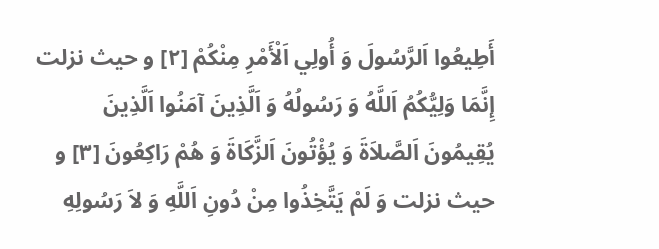أَطِيعُوا اَلرَّسُولَ وَ أُولِي اَلْأَمْرِ مِنْكُمْ [٢] و حيث نزلت إِنَّمَا وَلِيُّكُمُ اَللَّهُ وَ رَسُولُهُ وَ اَلَّذِينَ آمَنُوا اَلَّذِينَ يُقِيمُونَ اَلصَّلاَةَ وَ يُؤْتُونَ اَلزَّكَاةَ وَ هُمْ رَاكِعُونَ [٣] و حيث نزلت وَ لَمْ يَتَّخِذُوا مِنْ دُونِ اَللَّهِ وَ لاَ رَسُولِهِ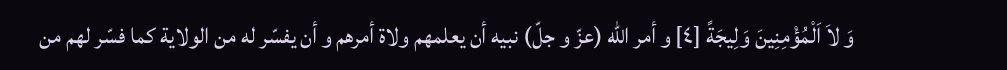وَ لاَ اَلْمُؤْمِنِينَ وَلِيجَةً [٤] و أمر اللّه (عزّ و جلّ) نبيه أن يعلمهم ولاة أمرهم و أن يفسّر له من الولاية كما فسّر لهم من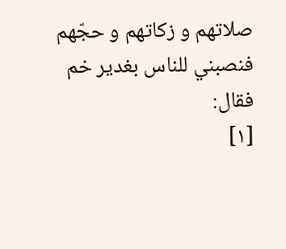صلاتهم و زكاتهم و حجّهم فنصبني للناس بغدير خم فقال:
[١]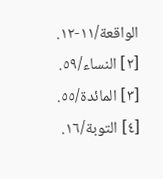الواقعة/١١-١٢.
[٢] النساء/٥٩.
[٣] المائدة/٥٥.
[٤] التوبة/١٦.